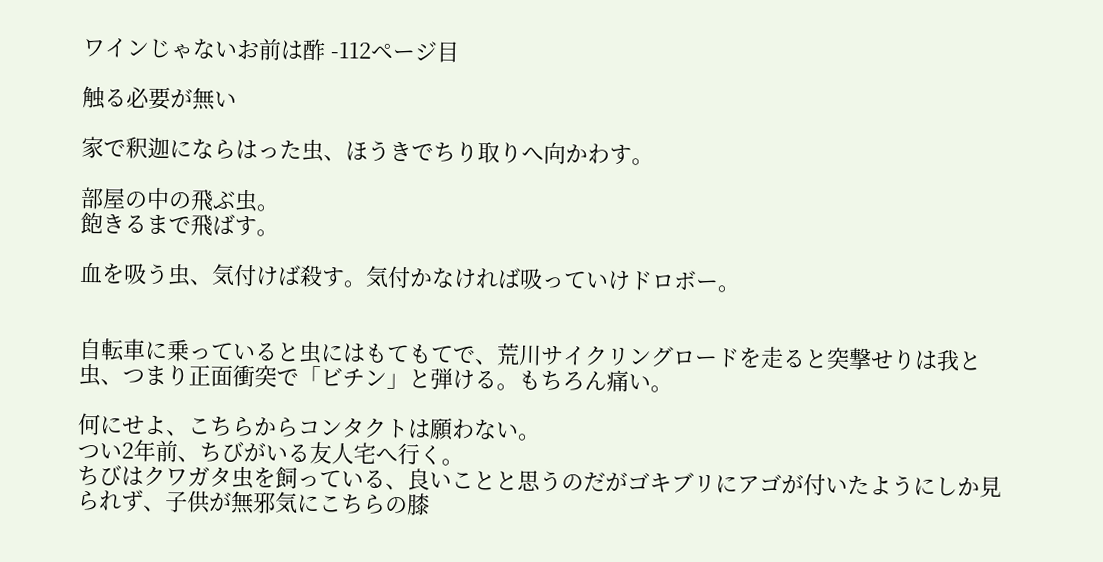ワインじゃないお前は酢 -112ページ目

触る必要が無い

家で釈迦にならはった虫、ほうきでちり取りへ向かわす。

部屋の中の飛ぶ虫。
飽きるまで飛ばす。

血を吸う虫、気付けば殺す。気付かなければ吸っていけドロボー。


自転車に乗っていると虫にはもてもてで、荒川サイクリングロードを走ると突撃せりは我と虫、つまり正面衝突で「ビチン」と弾ける。もちろん痛い。

何にせよ、こちらからコンタクトは願わない。
つい2年前、ちびがいる友人宅へ行く。
ちびはクワガタ虫を飼っている、良いことと思うのだがゴキブリにアゴが付いたようにしか見られず、子供が無邪気にこちらの膝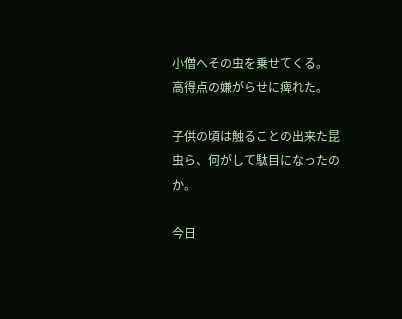小僧へその虫を乗せてくる。
高得点の嫌がらせに痺れた。

子供の頃は触ることの出来た昆虫ら、何がして駄目になったのか。

今日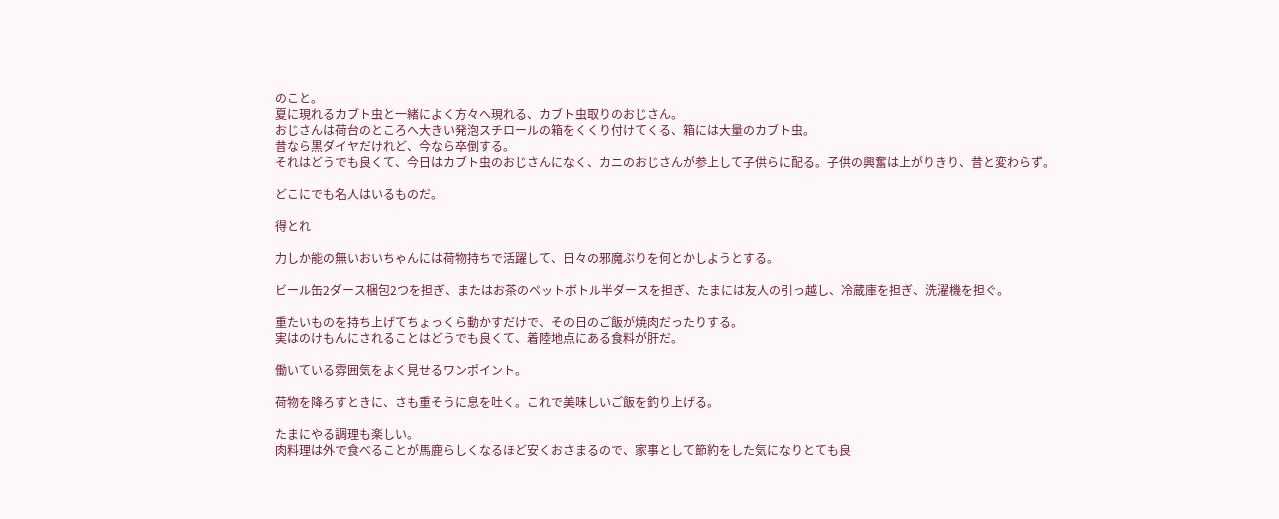のこと。
夏に現れるカブト虫と一緒によく方々へ現れる、カブト虫取りのおじさん。
おじさんは荷台のところへ大きい発泡スチロールの箱をくくり付けてくる、箱には大量のカブト虫。
昔なら黒ダイヤだけれど、今なら卒倒する。
それはどうでも良くて、今日はカブト虫のおじさんになく、カニのおじさんが参上して子供らに配る。子供の興奮は上がりきり、昔と変わらず。

どこにでも名人はいるものだ。

得とれ

力しか能の無いおいちゃんには荷物持ちで活躍して、日々の邪魔ぶりを何とかしようとする。

ビール缶2ダース梱包2つを担ぎ、またはお茶のペットボトル半ダースを担ぎ、たまには友人の引っ越し、冷蔵庫を担ぎ、洗濯機を担ぐ。

重たいものを持ち上げてちょっくら動かすだけで、その日のご飯が焼肉だったりする。
実はのけもんにされることはどうでも良くて、着陸地点にある食料が肝だ。

働いている雰囲気をよく見せるワンポイント。

荷物を降ろすときに、さも重そうに息を吐く。これで美味しいご飯を釣り上げる。

たまにやる調理も楽しい。
肉料理は外で食べることが馬鹿らしくなるほど安くおさまるので、家事として節約をした気になりとても良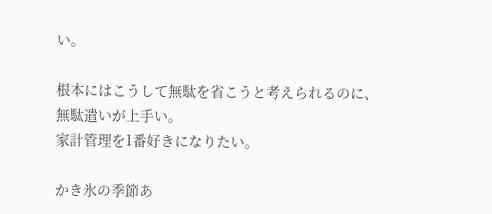い。

根本にはこうして無駄を省こうと考えられるのに、無駄遣いが上手い。
家計管理を1番好きになりたい。

かき氷の季節あ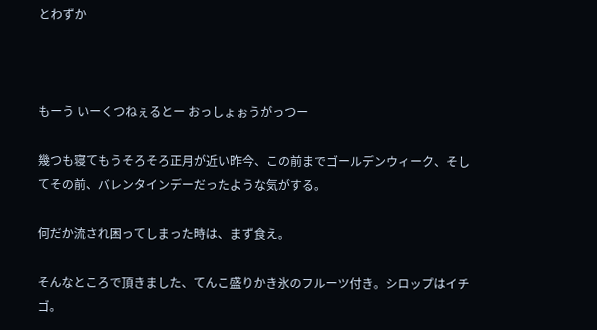とわずか



もーう いーくつねぇるとー おっしょぉうがっつー

幾つも寝てもうそろそろ正月が近い昨今、この前までゴールデンウィーク、そしてその前、バレンタインデーだったような気がする。

何だか流され困ってしまった時は、まず食え。

そんなところで頂きました、てんこ盛りかき氷のフルーツ付き。シロップはイチゴ。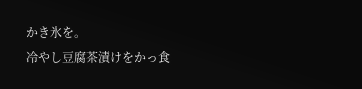かき氷を。
冷やし豆腐茶漬けをかっ食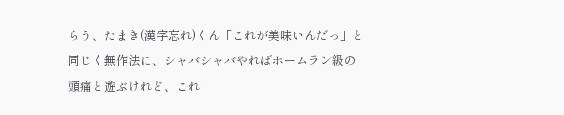らう、たまき(漢字忘れ)くん「これが美味いんだっ」と同じく無作法に、シャバシャバやればホームラン級の頭痛と遊ぶけれど、これ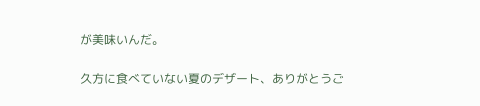が美味いんだ。

久方に食べていない夏のデザート、ありがとうご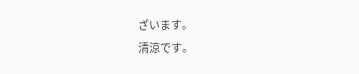ざいます。
清涼です。